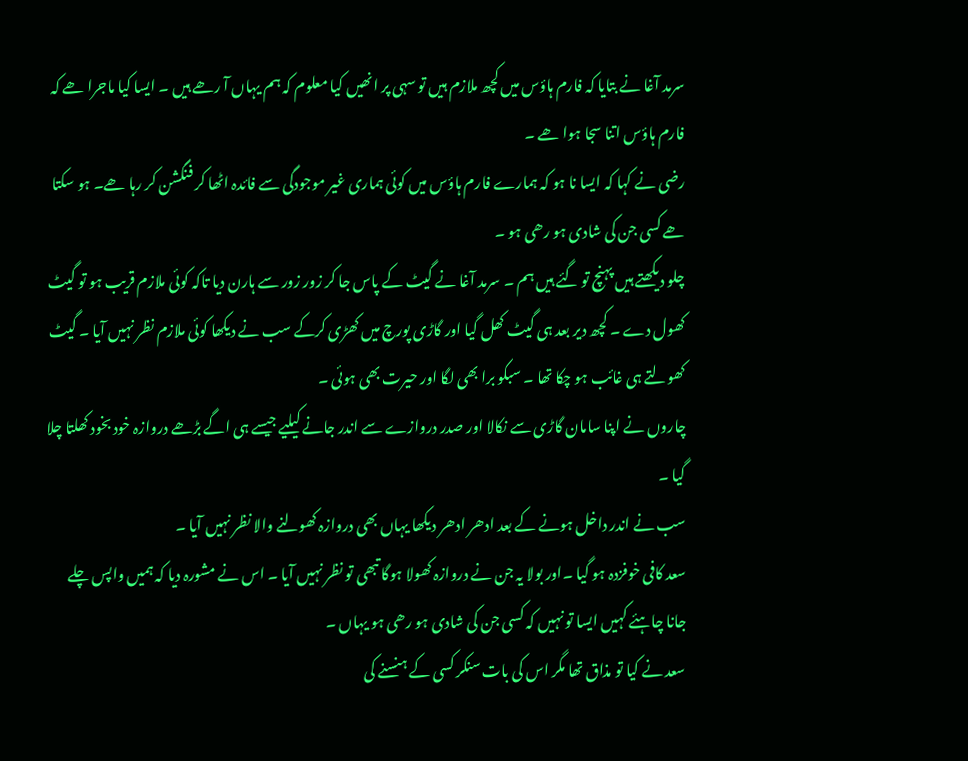سرمد آغا نے بتایا کہ فارم ہاؤس میں کچھ ملازم ہیں تو سہی پر انھیں کیا معلوم کہ ہم یہاں آ رھے ہیں ۔ ایسا کیا ماجرا ھے کہ فارم ہاؤس اتنا سجا ہوا ھے ۔
رضی نے کہا کہ ایسا نا ہو کہ ہمارے فارم ہاؤس میں کوئی ہماری غیر موجودگی سے فائدہ اٹھا کر فنگشن کر رہا ھے۔ ہو سکتا ھے کسی جن کی شادی ہو رھی ہو ۔
چلو دیکھتے ہیں پہنچ تو گئے ہیں ہم ۔ سرمد آغا نے گیٹ کے پاس جا کر زور زور سے ہارن دیا تاکہ کوئی ملازم قریب ہو تو گیٹ کھول دے ۔ کچھ دیر بعد ہی گیٹ کھل گیا اور گاڑی پورچ میں کھڑی کرکے سب نے دیکھا کوئی ملازم نظر نہیں آیا ۔ گیٹ کھولتے ہی غائب ہو چکا تھا ۔ سبکو برا بھی لگا اور حیرت بھی ہوئی ۔
چاروں نے اپنا سامان گاڑی سے نکالا اور صدر دروازے سے اندر جانے کیلیے جیسے ہی اگے بڑھے دروازہ خود بخود کھلتا چلا گیا ۔
سب نے اندر داخل ہونے کے بعد ادھر ادھر دیکھا یہاں بھی دروازہ کھولنے والا نظر نہیں آیا ۔
سعد کافی خوفزدہ ہو گیا ۔اور بولا یہ جن نے دروازہ کھولا ہوگا تبھی تو نظر نہیں آیا ۔ اس نے مشورہ دیا کہ ہمیں واپس چلے جانا چاہئے کہیں ایسا تو نہیں کہ کسی جن کی شادی ہو رھی ہو یہاں ۔
سعد نے کیا تو مذاق تھا مگر اس کی بات سنکر کسی کے ہنسنے کی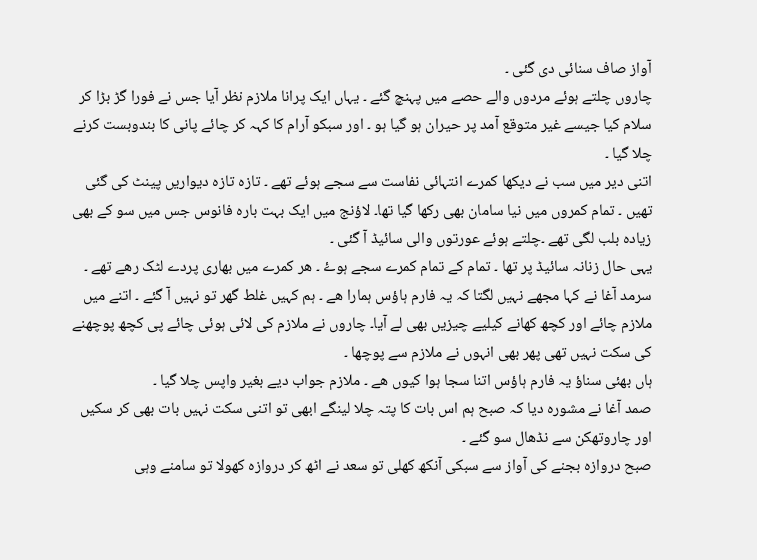آواز صاف سنائی دی گئی ۔
چاروں چلتے ہوئے مردوں والے حصے میں پہنچ گئے ۔ یہاں ایک پرانا ملازم نظر آیا جس نے فورا گڑ بڑا کر سلام کیا جیسے غیر متوقع آمد پر حیران ہو گیا ہو ۔ اور سبکو آرام کا کہہ کر چائے پانی کا بندوبست کرنے چلا گیا ۔
اتنی دیر میں سب نے دیکھا کمرے انتہائی نفاست سے سجے ہوئے تھے ۔ تازہ تازہ دیواریں پینٹ کی گئی تھیں ۔ تمام کمروں میں نیا سامان بھی رکھا گیا تھا۔ لاؤنج میں ایک بہت بارہ فانوس جس میں سو کے بھی زیادہ بلب لگی تھے ۔چلتے ہوئے عورتوں والی سائیڈ آ گئی ۔
یہی حال زنانہ سائیڈ پر تھا ۔ تمام کے تمام کمرے سجے ہوۓ ۔ هر کمرے میں بھاری پردے لٹک رھے تھے ۔
سرمد آغا نے کہا مجھے نہیں لگتا کہ یہ فارم ہاؤس ہمارا ھے ۔ ہم کہیں غلط گھر تو نہیں آ گئے ۔ اتنے میں ملازم چائے اور کچھ کھانے کیلیے چیزیں بھی لے آیا۔ چاروں نے ملازم کی لائی ہوئی چائے پی کچھ پوچھنے کی سکت نہیں تھی پھر بھی انہوں نے ملازم سے پوچھا ۔
ہاں بھئی سناؤ یہ فارم ہاؤس اتنا سجا ہوا کیوں ھے ۔ ملازم جواب دیے بغیر واپس چلا گیا ۔
صمد آغا نے مشورہ دیا کہ صبح ہم اس بات کا پتہ چلا لینگے ابھی تو اتنی سکت نہیں بات بھی کر سکیں اور چاروتھکن سے نڈھال سو گئے ۔
صبح دروازہ بجنے کی آواز سے سبکی آنکھ کھلی تو سعد نے اٹھ کر دروازہ کھولا تو سامنے وہی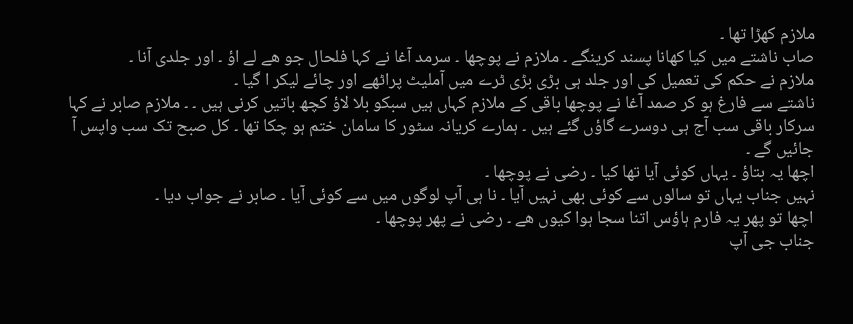ملازم کھڑا تھا ۔
صاب ناشتے میں کیا کھانا پسند کرینگے ۔ ملازم نے پوچھا ۔ سرمد آغا نے کہا فلحال جو ھے لے اؤ ۔ اور جلدی آنا ۔
ملازم نے حکم کی تعمیل کی اور جلد ہی بڑی بڑی ٹرے میں آملیٹ پراٹھے اور چائے لیکر ا گیا ۔
ناشتے سے فارغ ہو کر صمد آغا نے پوچھا باقی کے ملازم کہاں ہیں سبکو بلا لاؤ کچھ باتیں کرنی ہیں ۔ ۔ ملازم صابر نے کہا سرکار باقی سب آج ہی دوسرے گاؤں گئے ہیں ۔ ہمارے کریانہ سٹور کا سامان ختم ہو چکا تھا ۔ کل صبح تک سب واپس آ جائیں گے ۔
اچھا یہ بتاؤ ۔ یہاں کوئی آیا تھا کیا ۔ رضی نے پوچھا ۔
نہیں جناب یہاں تو سالوں سے کوئی بھی نہیں آیا ۔ نا ہی آپ لوگوں میں سے کوئی آیا ۔ صابر نے جواب دیا ۔
اچھا تو پھر یہ فارم ہاؤس اتنا سجا ہوا کیوں ھے ۔ رضی نے پھر پوچھا ۔
جناب جی آپ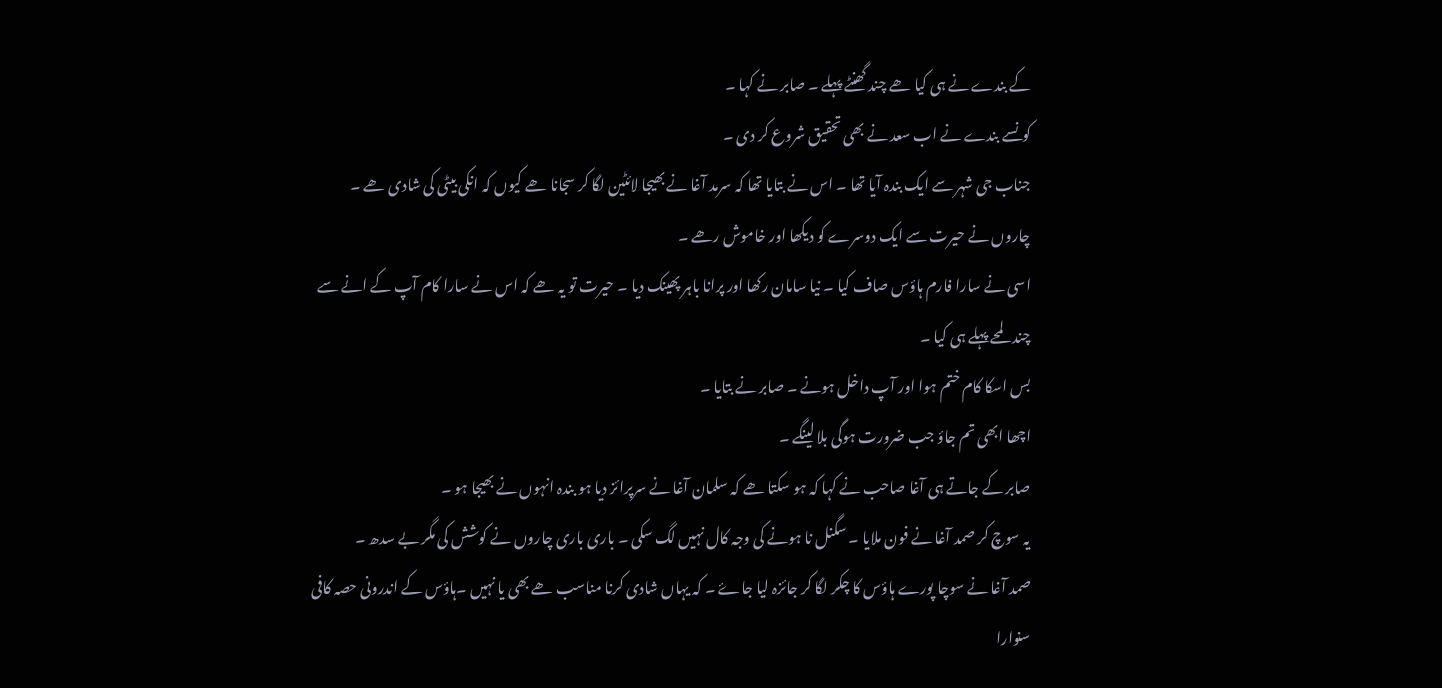کے بندے نے ہی کیا ھے چند گھنٹے پہلے ۔ صابر نے کہا ۔
کونسے بندے نے اب سعد نے بھی تحقیق شروع کر دی ۔
جناب جی شہر سے ایک بندہ آیا تھا ۔ اس نے بتایا تھا کہ سرمد آغا نے بھیجا لائٹین لگا کر سجانا ھے کیوں کہ انکی بیٹی کی شادی ھے ۔
چاروں نے حیرت سے ایک دوسرے کو دیکھا اور خاموش رھے ۔
اسی نے سارا فارم ہاؤس صاف کیا ۔ نیا سامان رکھا اور پرانا باہر پھینک دیا ۔ حیرت تو یہ ھے کہ اس نے سارا کام آپ کے انے سے چند لمحے پہلے ہی کیا ۔
بس اسکا کام ختم ہوا اور آپ داخل ہونے ۔ صابر نے بتایا ۔
اچھا ابھی تم جاؤ جب ضرورت ہوگی بلا لینگے ۔
صابر کے جاتے ہی آغا صاحب نے کہا کہ ہو سکتا ھے کہ سلمان آغا نے سرپرائز دیا ہو بندہ انہوں نے بھیجا ہو ۔
یہ سوچ کر صمد آغا نے فون ملایا ۔ سگنل نا ہونے کی وجہ کال نہیں لگ سکی ۔ باری باری چاروں نے کوشش کی مگر بے سدھ ۔
صمد آغا نے سوچا پورے ہاؤس کا چکر لگا کر جائزہ لیا جاۓ ۔ کہ یہاں شادی کرنا مناسب ھے بھی یا نہیں ۔ہاؤس کے اندرونی حصہ کافی سنوارا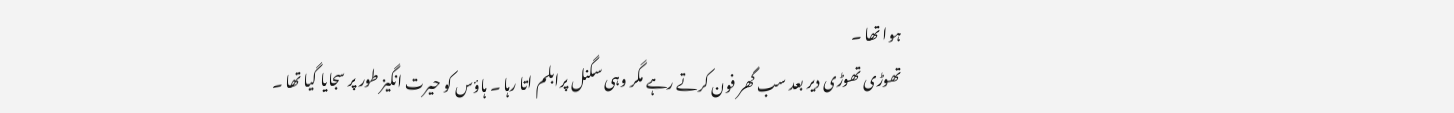ہوا تھا ۔
تھوڑی تھوڑی دیر بعد سب گھر فون کرتے رہے مگر وہی سگنل پرابلم اتا رہا ۔ ہاؤس کو حیرت انگیز طور پر سجایا گیا تھا ۔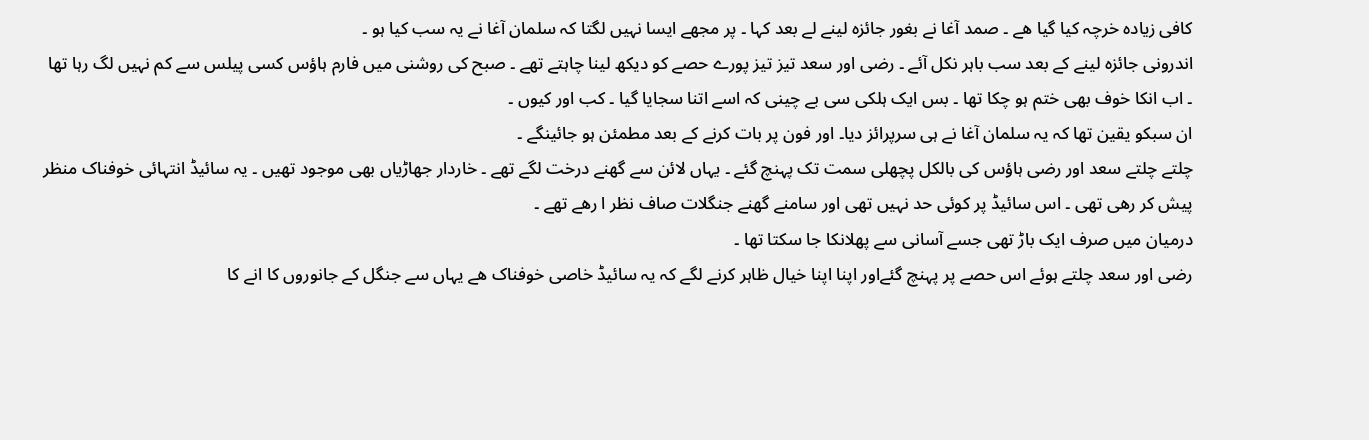کافی زیادہ خرچہ کیا گیا ھے ۔ صمد آغا نے بغور جائزہ لینے لے بعد کہا ۔ پر مجھے ایسا نہیں لگتا کہ سلمان آغا نے یہ سب کیا ہو ۔
اندرونی جائزہ لینے کے بعد سب باہر نکل آئے ۔ رضی اور سعد تیز تیز پورے حصے کو دیکھ لینا چاہتے تھے ۔ صبح کی روشنی میں فارم ہاؤس کسی پیلس سے کم نہیں لگ رہا تھا ۔ اب انکا خوف بھی ختم ہو چکا تھا ۔ بس ایک ہلکی سی بے چینی کہ اسے اتنا سجایا گیا ۔ کب اور کیوں ۔
ان سبکو یقین تھا کہ یہ سلمان آغا نے ہی سرپرائز دیا۔ اور فون پر بات کرنے کے بعد مطمئن ہو جائینگے ۔
چلتے چلتے سعد اور رضی ہاؤس کی بالکل پچھلی سمت تک پہنچ گئے ۔ یہاں لائن سے گھنے درخت لگے تھے ۔ خاردار جھاڑیاں بھی موجود تھیں ۔ یہ سائیڈ انتہائی خوفناک منظر پیش کر رھی تھی ۔ اس سائیڈ پر کوئی حد نہیں تھی اور سامنے گھنے جنگلات صاف نظر ا رھے تھے ۔
درمیان میں صرف ایک باڑ تھی جسے آسانی سے پھلانکا جا سکتا تھا ۔
رضی اور سعد چلتے ہوئے اس حصے پر پہنچ گئےاور اپنا اپنا خیال ظاہر کرنے لگے کہ یہ سائیڈ خاصی خوفناک ھے یہاں سے جنگل کے جانوروں کا انے کا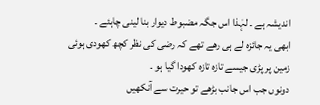اندیشہ ہے ۔ لہٰذا اس جگہ مضبوط دیوار بنا لینی چاہئے ۔
ابھی یہ جائزہ لے ہی رھے تھے کہ رضی کی نظر کچھ کھودی ہوئی زمین پر پڑی جیسے تازہ تازہ کھودا گیا ہو ۔
دونوں جب اس جانب بڑھے تو حیرت سے آنکھیں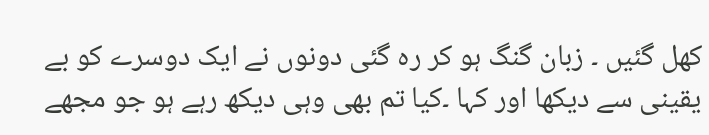کھل گئیں ۔ زبان گنگ ہو کر رہ گئی دونوں نے ایک دوسرے کو بے یقینی سے دیکھا اور کہا ۔کیا تم بھی وہی دیکھ رہے ہو جو مجھے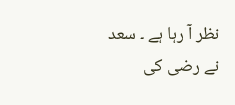نظر آ رہا ہے ۔ سعد نے رضی کی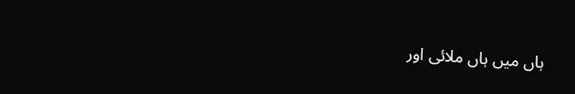ہاں میں ہاں ملائی اور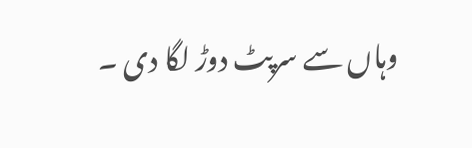وہاں سے سرپٹ دوڑ لگا دی ۔